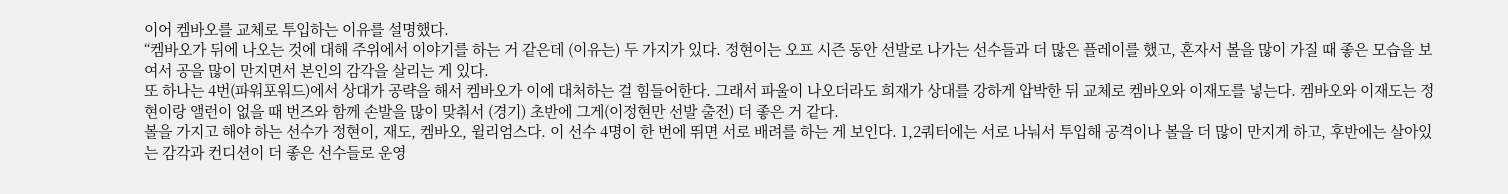이어 켐바오를 교체로 투입하는 이유를 설명했다.
“켐바오가 뒤에 나오는 것에 대해 주위에서 이야기를 하는 거 같은데 (이유는) 두 가지가 있다. 정현이는 오프 시즌 동안 선발로 나가는 선수들과 더 많은 플레이를 했고, 혼자서 볼을 많이 가질 때 좋은 모습을 보여서 공을 많이 만지면서 본인의 감각을 살리는 게 있다.
또 하나는 4번(파워포워드)에서 상대가 공략을 해서 켐바오가 이에 대처하는 걸 힘들어한다. 그래서 파울이 나오더라도 희재가 상대를 강하게 압박한 뒤 교체로 켐바오와 이재도를 넣는다. 켐바오와 이재도는 정현이랑 앨런이 없을 때 번즈와 함께 손발을 많이 맞춰서 (경기) 초반에 그게(이정현만 선발 출전) 더 좋은 거 같다.
볼을 가지고 해야 하는 선수가 정현이, 재도, 켐바오, 윌리엄스다. 이 선수 4명이 한 번에 뛰면 서로 배려를 하는 게 보인다. 1,2쿼터에는 서로 나눠서 투입해 공격이나 볼을 더 많이 만지게 하고, 후반에는 살아있는 감각과 컨디션이 더 좋은 선수들로 운영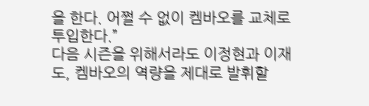을 한다. 어쩔 수 없이 켐바오를 교체로 투입한다.”
다음 시즌을 위해서라도 이정현과 이재도, 켐바오의 역량을 제대로 발휘할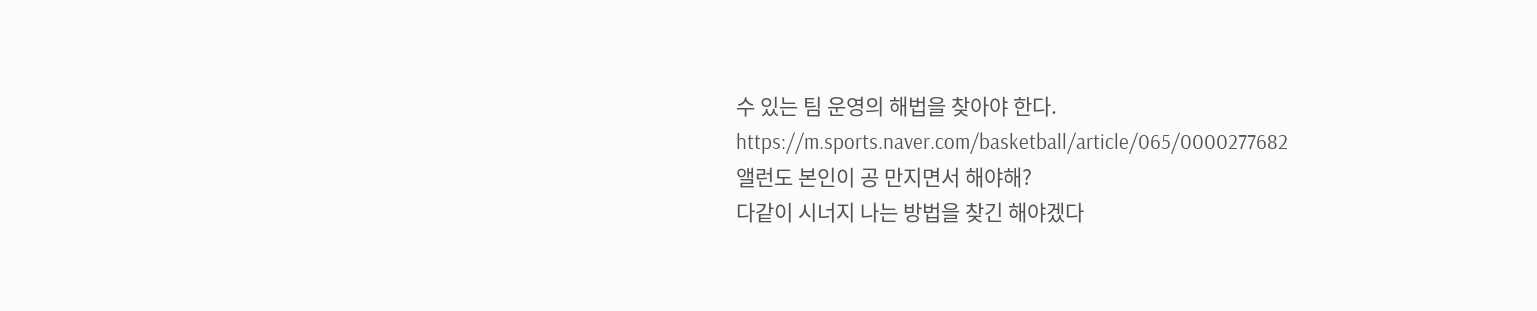수 있는 팀 운영의 해법을 찾아야 한다.
https://m.sports.naver.com/basketball/article/065/0000277682
앨런도 본인이 공 만지면서 해야해?
다같이 시너지 나는 방법을 찾긴 해야겠다